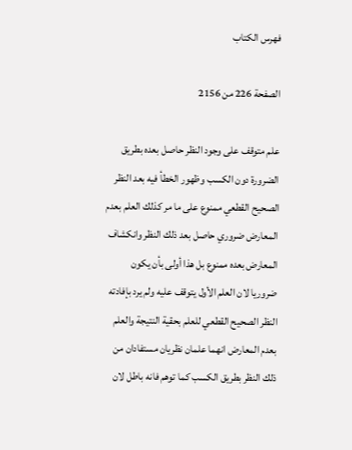فهرس الكتاب

الصفحة 226 من 2156

علم متوقف على وجود النظر حاصل بعده بطريق الضرورة دون الكسب وظهور الخطأ فيه بعد النظر الصحيح القطعي ممنوع على ما مر كذلك العلم بعدم المعارض ضروري حاصل بعد ذلك النظر وانكشاف المعارض بعده ممنوع بل هذا أولى بأن يكون ضروريا لان العلم الأول يتوقف عليه ولم يرد بإفادته النظر الصحيح القطعي للعلم بحقية النتيجة والعلم بعدم المعارض انهما علمان نظريان مستفادان من ذلك النظر بطريق الكسب كما توهم فانه باطل لان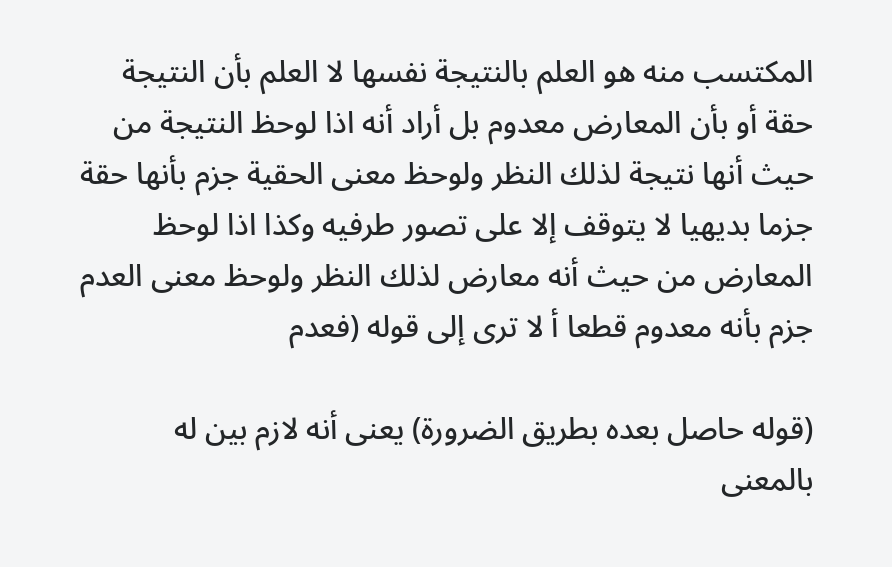المكتسب منه هو العلم بالنتيجة نفسها لا العلم بأن النتيجة حقة أو بأن المعارض معدوم بل أراد أنه اذا لوحظ النتيجة من حيث أنها نتيجة لذلك النظر ولوحظ معنى الحقية جزم بأنها حقة جزما بديهيا لا يتوقف إلا على تصور طرفيه وكذا اذا لوحظ المعارض من حيث أنه معارض لذلك النظر ولوحظ معنى العدم جزم بأنه معدوم قطعا أ لا ترى إلى قوله (فعدم

(قوله حاصل بعده بطريق الضرورة) يعنى أنه لازم بين له بالمعنى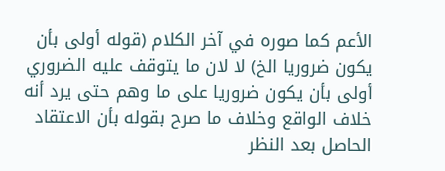الأعم كما صوره في آخر الكلام (قوله أولى بأن يكون ضروريا الخ) لا لان ما يتوقف عليه الضروري أولى بأن يكون ضروريا على ما وهم حتى يرد أنه خلاف الواقع وخلاف ما صرح بقوله بأن الاعتقاد الحاصل بعد النظر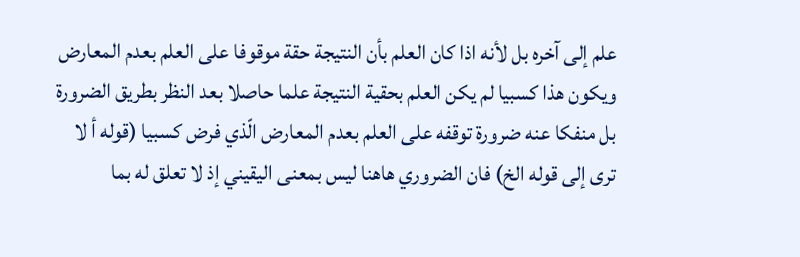علم إلى آخره بل لأنه اذا كان العلم بأن النتيجة حقة موقوفا على العلم بعدم المعارض ويكون هذا كسبيا لم يكن العلم بحقية النتيجة علما حاصلا بعد النظر بطريق الضرورة بل منفكا عنه ضرورة توقفه على العلم بعدم المعارض الّذي فرض كسبيا (قوله أ لا ترى إلى قوله الخ) فان الضروري هاهنا ليس بمعنى اليقيني إذ لا تعلق له بما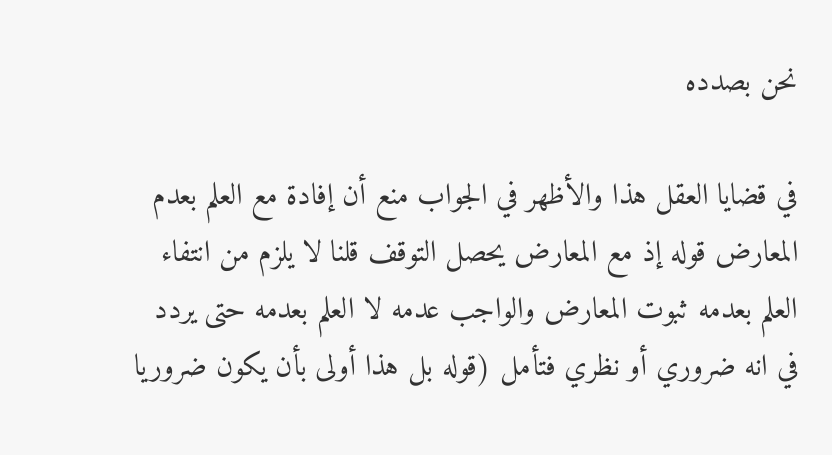نحن بصدده

في قضايا العقل هذا والأظهر في الجواب منع أن إفادة مع العلم بعدم المعارض قوله إذ مع المعارض يحصل التوقف قلنا لا يلزم من انتفاء العلم بعدمه ثبوت المعارض والواجب عدمه لا العلم بعدمه حتى يردد في انه ضروري أو نظري فتأمل (قوله بل هذا أولى بأن يكون ضروريا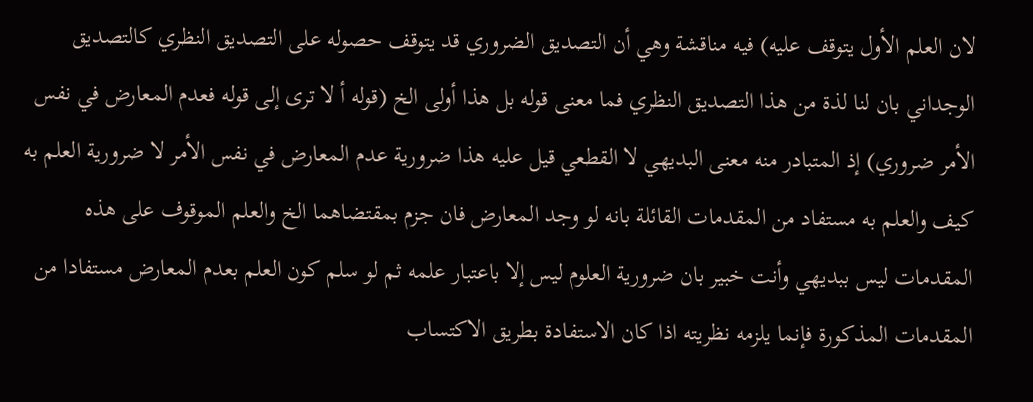لان العلم الأول يتوقف عليه) فيه مناقشة وهي أن التصديق الضروري قد يتوقف حصوله على التصديق النظري كالتصديق الوجداني بان لنا لذة من هذا التصديق النظري فما معنى قوله بل هذا أولى الخ (قوله أ لا ترى إلى قوله فعدم المعارض في نفس الأمر ضروري) إذ المتبادر منه معنى البديهي لا القطعي قيل عليه هذا ضرورية عدم المعارض في نفس الأمر لا ضرورية العلم به كيف والعلم به مستفاد من المقدمات القائلة بانه لو وجد المعارض فان جزم بمقتضاهما الخ والعلم الموقوف على هذه المقدمات ليس ببديهي وأنت خبير بان ضرورية العلوم ليس إلا باعتبار علمه ثم لو سلم كون العلم بعدم المعارض مستفادا من المقدمات المذكورة فإنما يلزمه نظريته اذا كان الاستفادة بطريق الاكتساب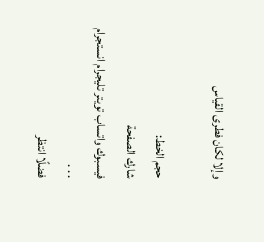وإلا لكان فطرى القياس

حجم الخط:
شارك الصفحة
فيسبوك واتساب تويتر تليجرام انستجرام
. . .
فضلًا انتظر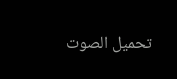تحميل الصوت